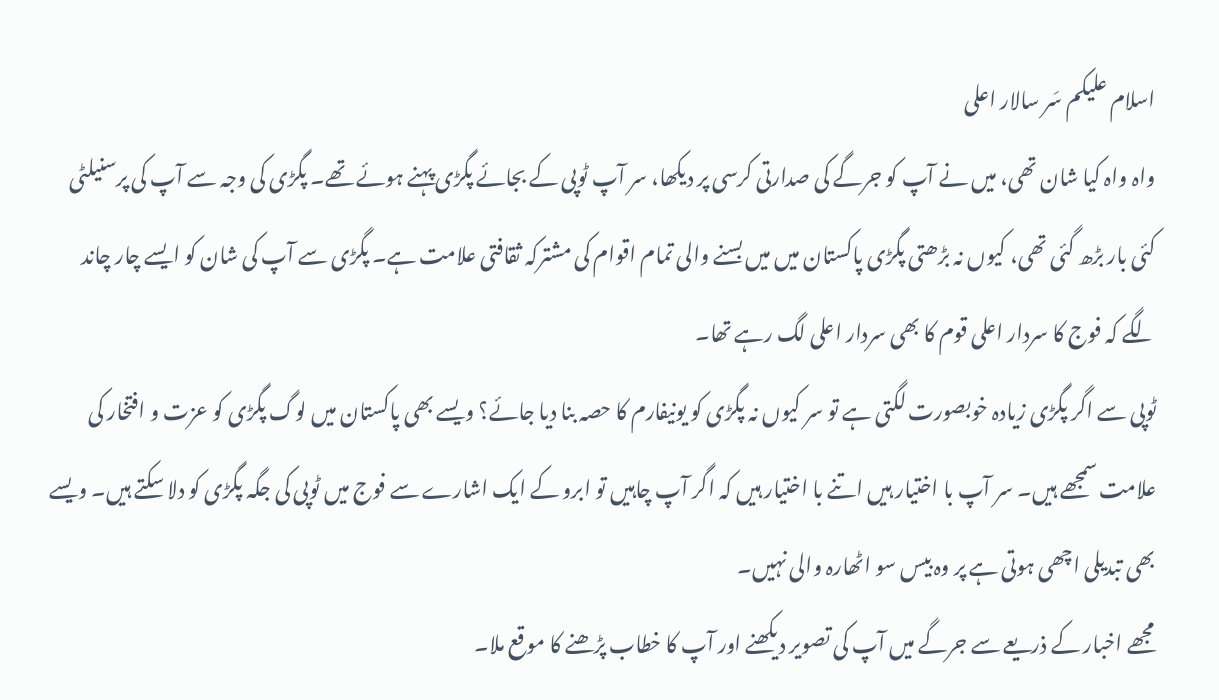اسلام علیکم سَر سالار اعلی
واہ واہ کیا شان تھی، میں نے آپ کو جرگے کی صدارتی کرسی پر دیکھا، سر آپ ٹوپی کے بجائے پگڑی پہنے ہوئے تھے۔ پگڑی کی وجہ سے آپ کی پرسنیلٹی کئی بار بڑھ گئی تھی، کیوں نہ بڑھتی پگڑی پاکستان میں میں بسنے والی تمام اقوام کی مشترکہ ثقافتی علامت ہے۔ پگڑی سے آپ کی شان کو ایسے چار چاند لگے کہ فوج کا سردار اعلی قوم کا بھی سردار اعلی لگ رہے تھا۔
ٹوپی سے اگر پگڑی زیادہ خوبصورت لگتی ہے تو سر کیوں نہ پگڑی کو یونیفارم کا حصہ بنا دیا جائے؟ ویسے بھی پاکستان میں لوگ پگڑی کو عزت و افتخار کی علامت سمجھے ہیں۔ سر آپ با اختیار ہیں اتنے با اختیار ہیں کہ اگر آپ چاہیں تو ابرو کے ایک اشارے سے فوج میں ٹوپی کی جگہ پگڑی کو دلا سکتے ہیں۔ ویسے بھی تبدیلی اچھی ہوتی ہے پر وہ بیس سو اٹھارہ والی نہیں۔
مجھے اخبار کے ذریعے سے جرگے میں آپ کی تصویر دیکھنے اور آپ کا خطاب پڑھنے کا موقع ملا۔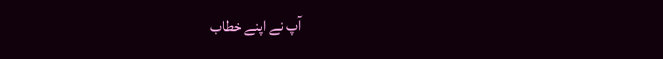آپ نے اپنے خطاب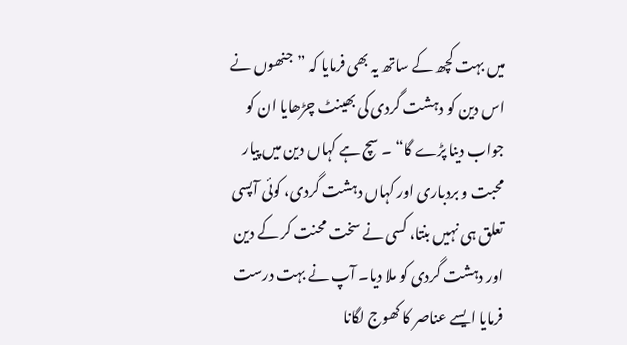میں بہت کچھ کے ساتھ یہ بھی فرمایا کہ ”جنھوں نے اس دین کو دہشت گردی کی بھینٹ چڑھایا ان کو جواب دینا پڑے گا“ ۔ سچ ہے کہاں دین میں پیار محبت و بردباری اور کہاں دہشت گردی، کوئی آپسی تعلق ہی نہیں بنتا، کسی نے سخت محنت کر کے دین اور دہشت گردی کو ملا دیا۔ آپ نے بہت درست فرمایا ایسے عناصر کا کھوج لگانا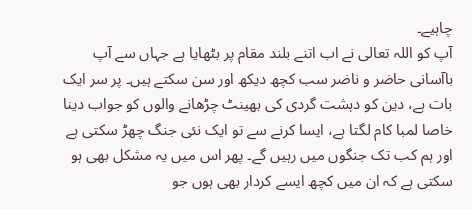چاہیے۔
آپ کو اللہ تعالی نے اب اتنے بلند مقام پر بٹھایا ہے جہاں سے آپ باآسانی حاضر و ناضر سب کچھ دیکھ اور سن سکتے ہیں۔ پر سر ایک بات ہے، دین کو دہشت گردی کی بھینٹ چڑھانے والوں کو جواب دینا خاصا لمبا کام لگتا ہے، ایسا کرنے سے تو ایک نئی جنگ چھڑ سکتی ہے اور ہم کب تک جنگوں میں رہیں گے۔ پھر اس میں یہ مشکل بھی ہو سکتی ہے کہ ان میں کچھ ایسے کردار بھی ہوں جو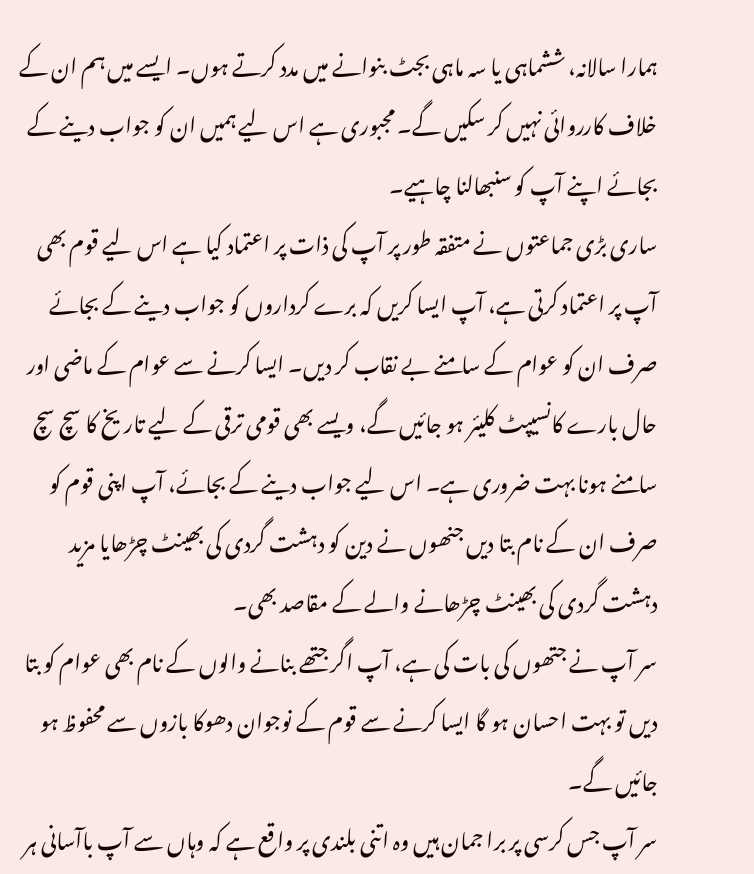ہمارا سالانہ، ششماہی یا سہ ماہی بجٹ بنوانے میں مدد کرتے ہوں۔ ایسے میں ہم ان کے خلاف کارروائی نہیں کر سکیں گے۔ مجبوری ہے اس لیے ہمیں ان کو جواب دینے کے بجائے اپنے آپ کو سنبھالنا چاہیے۔
ساری بڑی جماعتوں نے متفقہ طور پر آپ کی ذات پر اعتماد کیا ہے اس لیے قوم بھی آپ پر اعتماد کرتی ہے، آپ ایسا کریں کہ برے کرداروں کو جواب دینے کے بجائے صرف ان کو عوام کے سامنے بے نقاب کر دیں۔ ایسا کرنے سے عوام کے ماضی اور حال بارے کانسیپٹ کلیئر ہو جائیں گے، ویسے بھی قومی ترقی کے لیے تاریخ کا سچ سچ سامنے ہونا بہت ضروری ہے۔ اس لیے جواب دینے کے بجائے، آپ اپنی قوم کو صرف ان کے نام بتا دیں جنھوں نے دین کو دہشت گردی کی بھینٹ چڑھایا مزید دہشت گردی کی بھینٹ چڑھانے والے کے مقاصد بھی۔
سر آپ نے جتھوں کی بات کی ہے، آپ اگر جتھے بنانے والوں کے نام بھی عوام کو بتا دیں تو بہت احسان ہو گا ایسا کرنے سے قوم کے نوجوان دھوکا بازوں سے محفوظ ہو جائیں گے۔
سر آپ جس کرسی پر برا جمان ہیں وہ اتنی بلندی پر واقع ہے کہ وہاں سے آپ باآسانی ہر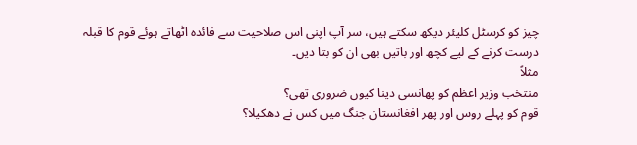چیز کو کرسٹل کلیئر دیکھ سکتے ہیں، سر آپ اپنی اس صلاحیت سے فائدہ اٹھاتے ہوئے قوم کا قبلہ درست کرنے کے لیے کچھ اور باتیں بھی ان کو بتا دیں۔
مثلاً
منتخب وزیر اعظم کو پھانسی دینا کیوں ضروری تھی؟
قوم کو پہلے روس اور پھر افغانستان جنگ میں کس نے دھکیلا؟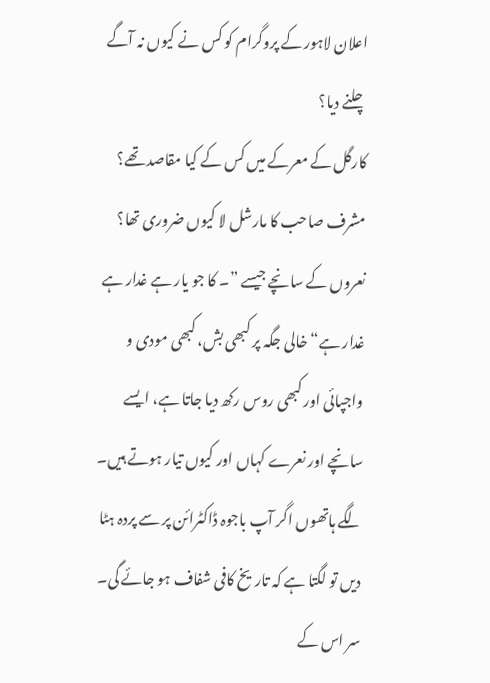اعلان لاہور کے پروگرام کو کس نے کیوں نہ آگے چلنے دیا؟
کارگل کے معرکے میں کس کے کیا مقاصد تھے؟
مشرف صاحب کا مارشل لا کیوں ضروری تھا؟
نعروں کے سانچے جیسے ”۔ کا جو یار ہے غدار ہے غدار ہے“ خالی جگہ پر کبھی بش، کبھی مودی و واجپائی اور کبھی روس رکھ دیا جاتا ہے، ایسے سانچے اور نعرے کہاں اور کیوں تیار ہوتے ہیں۔
لگے ہاتھوں اگر آپ باجوہ ڈاکٹرائن پر سے پردہ ہٹا دیں تو لگتا ہے کہ تاریخ کافی شفاف ہو جائے گی۔ سر اس کے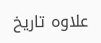علاوہ تاریخ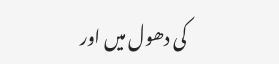کی دھول میں اور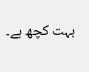بہت کچھ ہے۔